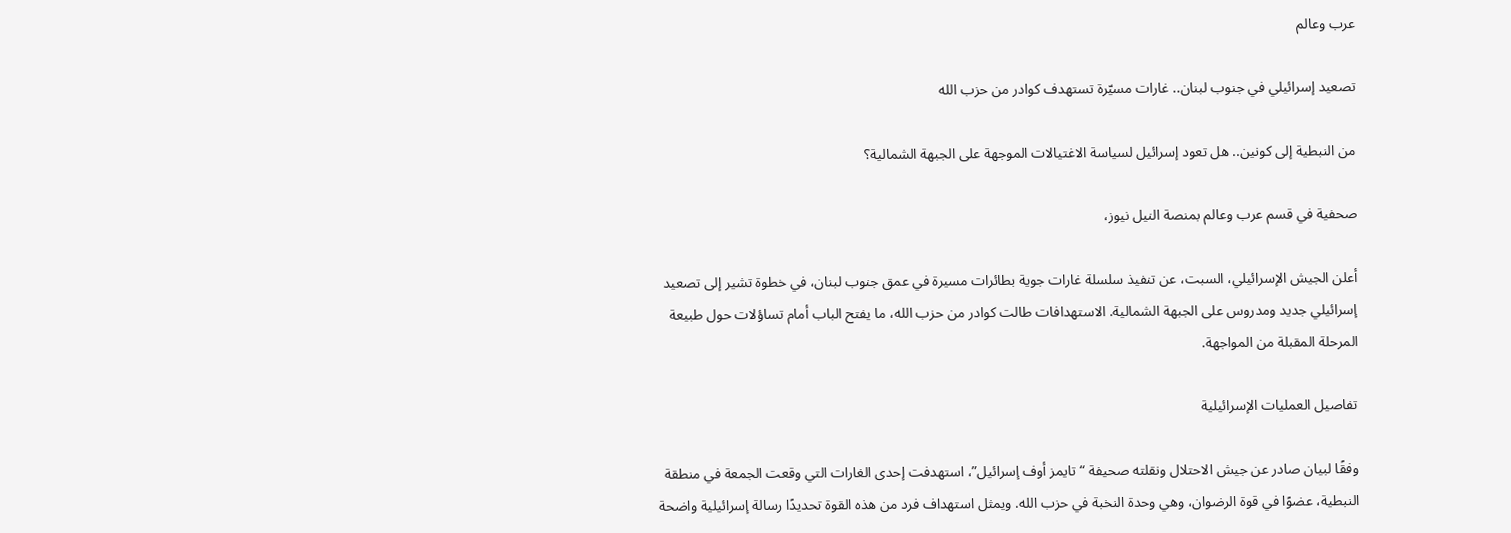عرب وعالم

تصعيد إسرائيلي في جنوب لبنان.. غارات مسيّرة تستهدف كوادر من حزب الله

من النبطية إلى كونين.. هل تعود إسرائيل لسياسة الاغتيالات الموجهة على الجبهة الشمالية؟

صحفية في قسم عرب وعالم بمنصة النيل نيوز،

أعلن الجيش الإسرائيلي، السبت، عن تنفيذ سلسلة غارات جوية بطائرات مسيرة في عمق جنوب لبنان، في خطوة تشير إلى تصعيد إسرائيلي جديد ومدروس على الجبهة الشمالية. الاستهدافات طالت كوادر من حزب الله، ما يفتح الباب أمام تساؤلات حول طبيعة المرحلة المقبلة من المواجهة.

تفاصيل العمليات الإسرائيلية

وفقًا لبيان صادر عن جيش الاحتلال ونقلته صحيفة “تايمز أوف إسرائيل”، استهدفت إحدى الغارات التي وقعت الجمعة في منطقة النبطية، عضوًا في قوة الرضوان، وهي وحدة النخبة في حزب الله. ويمثل استهداف فرد من هذه القوة تحديدًا رسالة إسرائيلية واضحة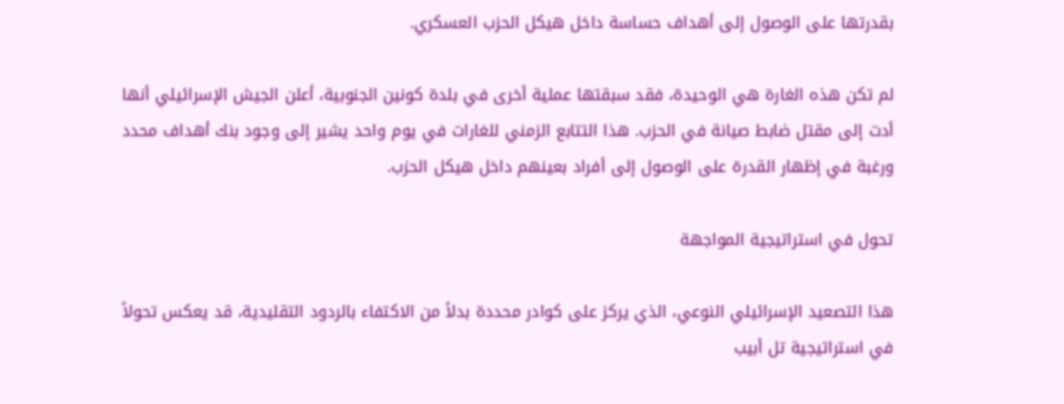بقدرتها على الوصول إلى أهداف حساسة داخل هيكل الحزب العسكري.

لم تكن هذه الغارة هي الوحيدة، فقد سبقتها عملية أخرى في بلدة كونين الجنوبية، أعلن الجيش الإسرائيلي أنها أدت إلى مقتل ضابط صيانة في الحزب. هذا التتابع الزمني للغارات في يوم واحد يشير إلى وجود بنك أهداف محدد ورغبة في إظهار القدرة على الوصول إلى أفراد بعينهم داخل هيكل الحزب.

تحول في استراتيجية المواجهة

هذا التصعيد الإسرائيلي النوعي، الذي يركز على كوادر محددة بدلاً من الاكتفاء بالردود التقليدية، قد يعكس تحولاً في استراتيجية تل أبيب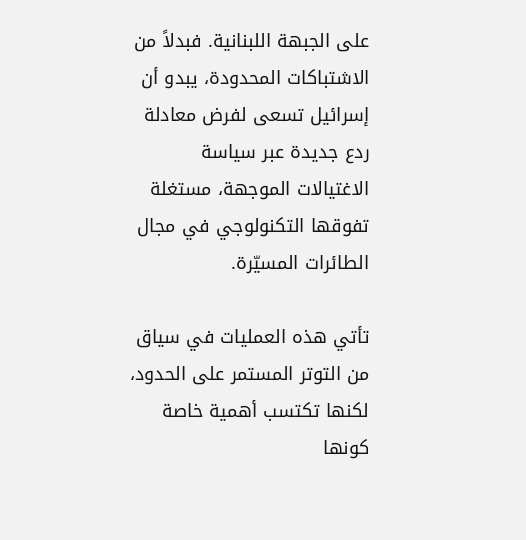على الجبهة اللبنانية. فبدلاً من الاشتباكات المحدودة، يبدو أن إسرائيل تسعى لفرض معادلة ردع جديدة عبر سياسة الاغتيالات الموجهة، مستغلة تفوقها التكنولوجي في مجال الطائرات المسيّرة.

تأتي هذه العمليات في سياق من التوتر المستمر على الحدود، لكنها تكتسب أهمية خاصة كونها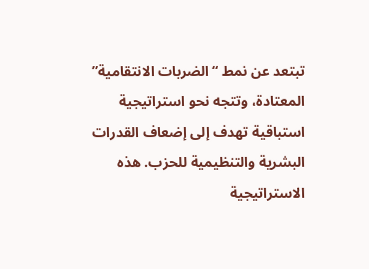تبتعد عن نمط “الضربات الانتقامية” المعتادة، وتتجه نحو استراتيجية استباقية تهدف إلى إضعاف القدرات البشرية والتنظيمية للحزب. هذه الاستراتيجية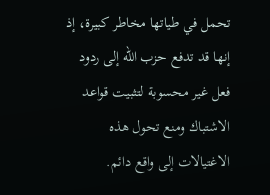تحمل في طياتها مخاطر كبيرة، إذ إنها قد تدفع حزب الله إلى ردود فعل غير محسوبة لتثبيت قواعد الاشتباك ومنع تحول هذه الاغتيالات إلى واقع دائم.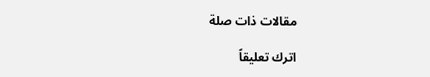مقالات ذات صلة

اترك تعليقاً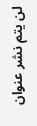لن يتم نشر عنوان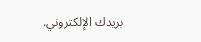بريدك الإلكتروني.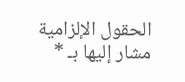الحقول الإلزامية مشار إليها بـ *